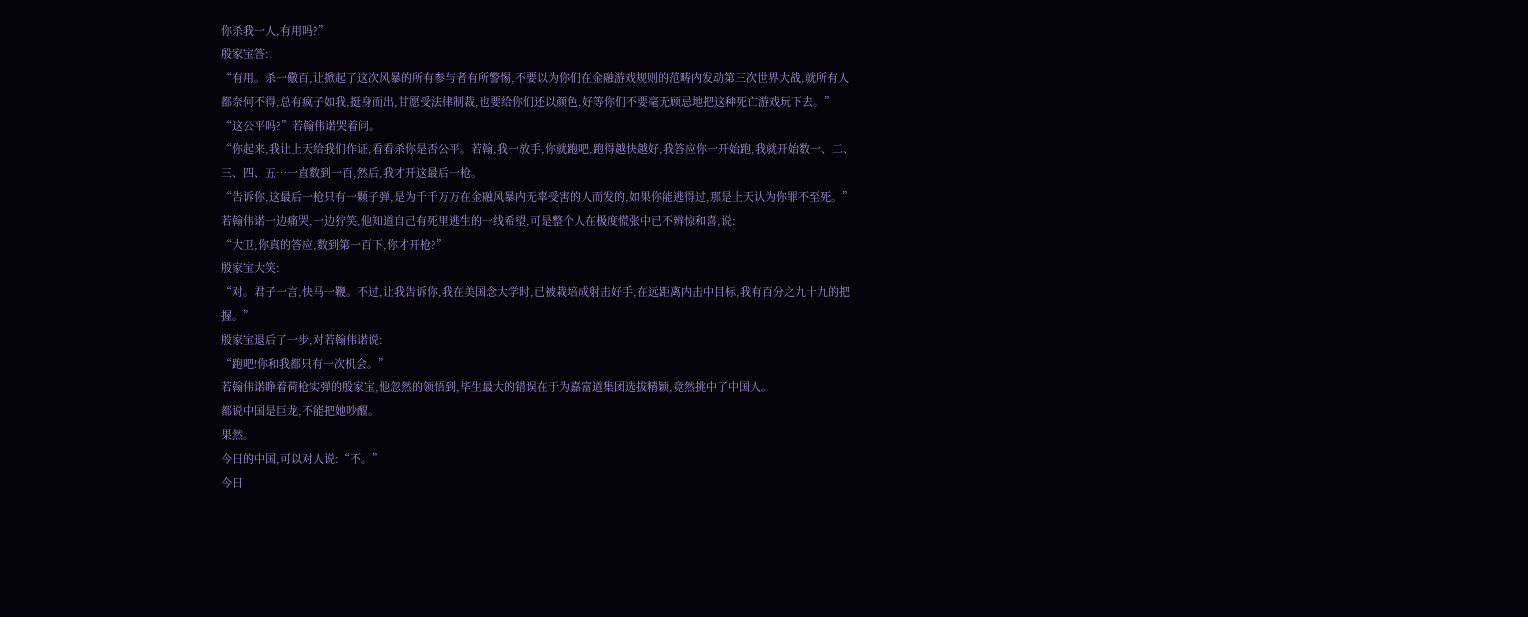你杀我一人,有用吗?”
殷家宝答:
“有用。杀一儆百,让掀起了这次风暴的所有参与者有所警惕,不要以为你们在金融游戏规则的范畴内发动第三次世界大战,就所有人都奈何不得,总有疯子如我,挺身而出,甘愿受法律制裁,也要给你们还以颜色,好等你们不要毫无顾忌地把这种死亡游戏玩下去。”
“这公平吗?”若翰伟诺哭着问。
“你起来,我让上天给我们作证,看看杀你是否公平。若翰,我一放手,你就跑吧,跑得越快越好,我答应你一开始跑,我就开始数一、二、三、四、五…一直数到一百,然后,我才开这最后一枪。
“告诉你,这最后一枪只有一颗子弹,是为千千万万在金融风暴内无辜受害的人而发的,如果你能逃得过,那是上天认为你罪不至死。”
若翰伟诺一边痛哭,一边狞笑,他知道自己有死里逃生的一线希望,可是整个人在极度慌张中已不辨惊和喜,说:
“大卫,你真的答应,数到第一百下,你才开枪?”
殷家宝大笑:
“对。君子一言,快马一鞭。不过,让我告诉你,我在美国念大学时,已被栽培成射击好手,在远距离内击中目标,我有百分之九十九的把握。”
殷家宝退后了一步,对若翰伟诺说:
“跑吧!你和我都只有一次机会。”
若翰伟诺睁着荷枪实弹的殷家宝,他忽然的领悟到,毕生最大的错误在于为嘉富道集团选拔精颖,竟然挑中了中国人。
都说中国是巨龙,不能把她吵醒。
果然。
今日的中国,可以对人说:“不。”
今日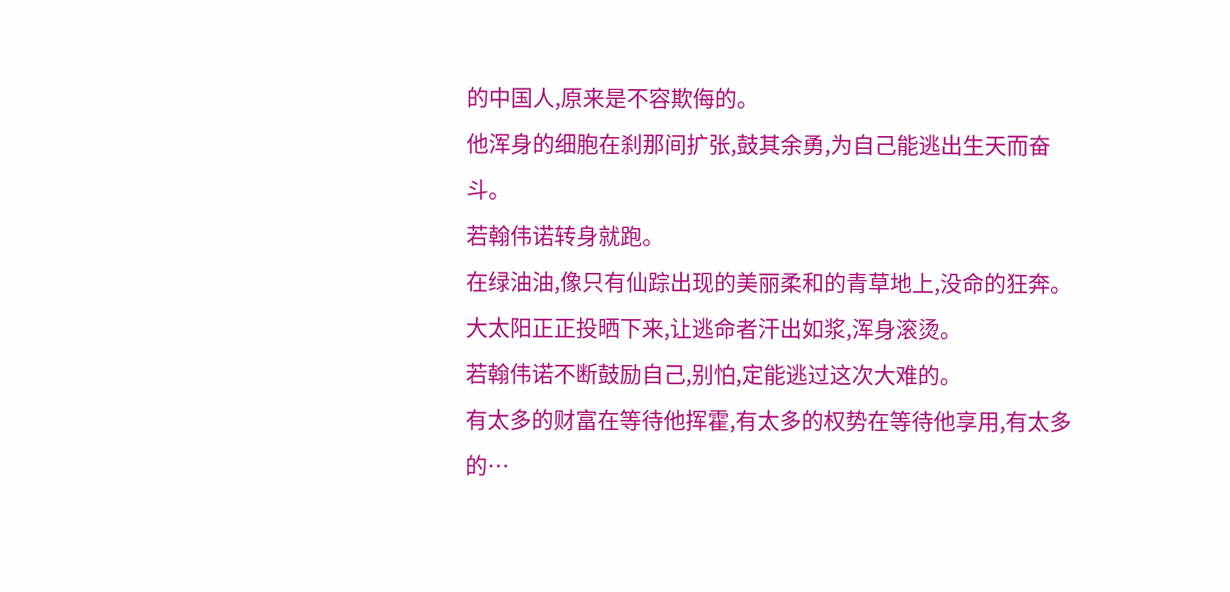的中国人,原来是不容欺侮的。
他浑身的细胞在刹那间扩张,鼓其余勇,为自己能逃出生天而奋斗。
若翰伟诺转身就跑。
在绿油油,像只有仙踪出现的美丽柔和的青草地上,没命的狂奔。
大太阳正正投晒下来,让逃命者汗出如浆,浑身滚烫。
若翰伟诺不断鼓励自己,别怕,定能逃过这次大难的。
有太多的财富在等待他挥霍,有太多的权势在等待他享用,有太多的…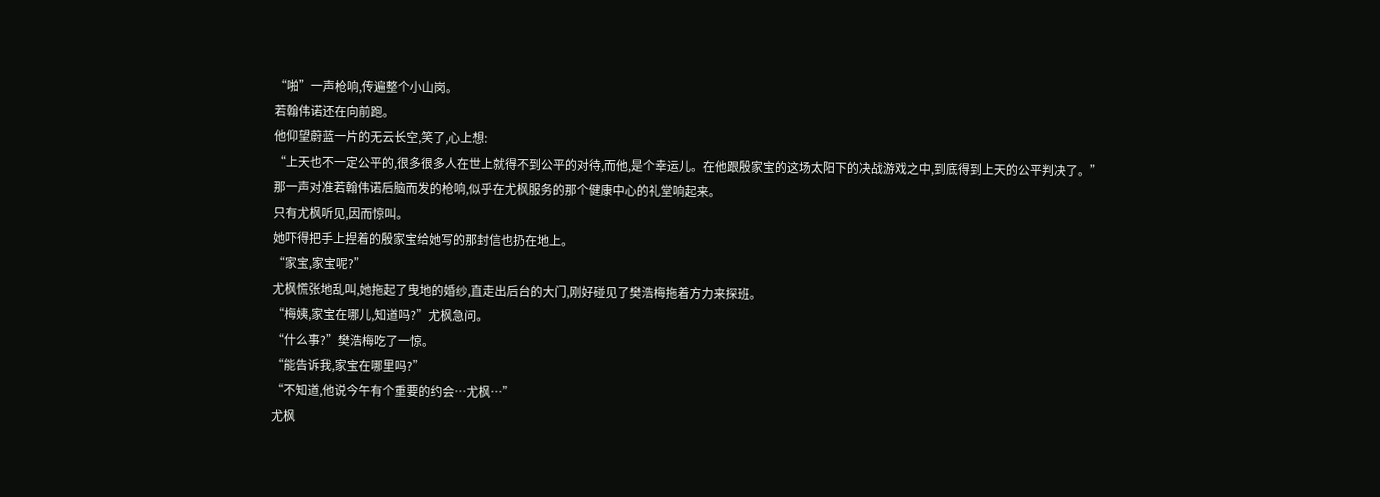“啪”一声枪响,传遍整个小山岗。
若翰伟诺还在向前跑。
他仰望蔚蓝一片的无云长空,笑了,心上想:
“上天也不一定公平的,很多很多人在世上就得不到公平的对待,而他,是个幸运儿。在他跟殷家宝的这场太阳下的决战游戏之中,到底得到上天的公平判决了。”
那一声对准若翰伟诺后脑而发的枪响,似乎在尤枫服务的那个健康中心的礼堂响起来。
只有尤枫听见,因而惊叫。
她吓得把手上捏着的殷家宝给她写的那封信也扔在地上。
“家宝,家宝呢?”
尤枫慌张地乱叫,她拖起了曳地的婚纱,直走出后台的大门,刚好碰见了樊浩梅拖着方力来探班。
“梅姨,家宝在哪儿,知道吗?”尤枫急问。
“什么事?”樊浩梅吃了一惊。
“能告诉我,家宝在哪里吗?”
“不知道,他说今午有个重要的约会…尤枫…”
尤枫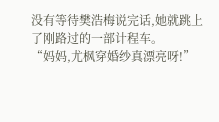没有等待樊浩梅说完话,她就跳上了刚路过的一部计程车。
“妈妈,尤枫穿婚纱真漂亮呀!”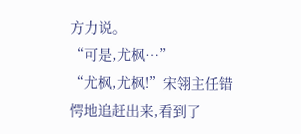方力说。
“可是,尤枫…”
“尤枫,尤枫!”宋翎主任错愕地追赶出来,看到了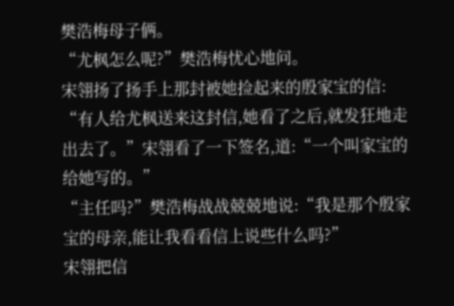樊浩梅母子俩。
“尤枫怎么呢?”樊浩梅忧心地问。
宋翎扬了扬手上那封被她捡起来的殷家宝的信:
“有人给尤枫送来这封信,她看了之后,就发狂地走出去了。”宋翎看了一下签名,道:“一个叫家宝的给她写的。”
“主任吗?”樊浩梅战战兢兢地说:“我是那个殷家宝的母亲,能让我看看信上说些什么吗?”
宋翎把信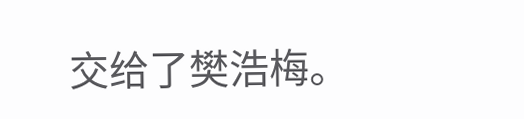交给了樊浩梅。